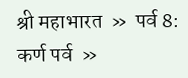श्री महाभारत  »  पर्व 8: कर्ण पर्व  »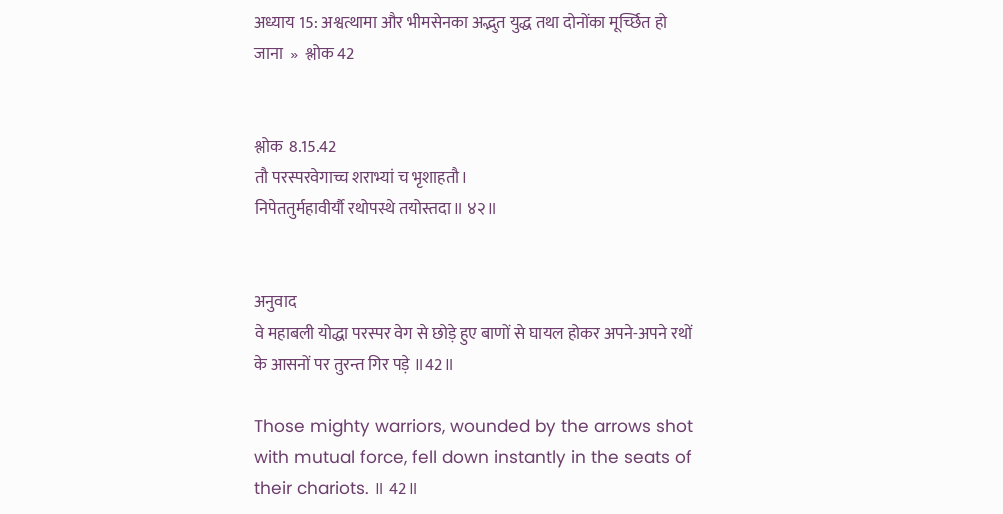अध्याय 15: अश्वत्थामा और भीमसेनका अद्भुत युद्ध तथा दोनोंका मूर्च्छित हो जाना  »  श्लोक 42


श्लोक  8.15.42
तौ परस्परवेगाच्च शराभ्यां च भृशाहतौ।
निपेततुर्महावीर्यौ रथोपस्थे तयोस्तदा॥ ४२॥


अनुवाद
वे महाबली योद्धा परस्पर वेग से छोड़े हुए बाणों से घायल होकर अपने-अपने रथों के आसनों पर तुरन्त गिर पड़े ॥42॥

Those mighty warriors, wounded by the arrows shot with mutual force, fell down instantly in the seats of their chariots. ॥ 42॥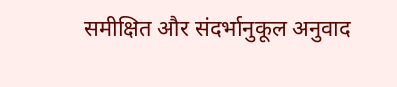समीक्षित और संदर्भानुकूल अनुवाद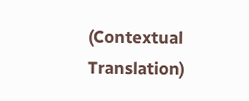(Contextual Translation)